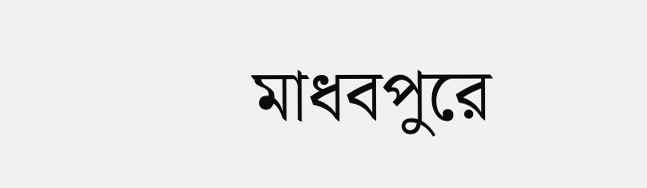মাধবপুরে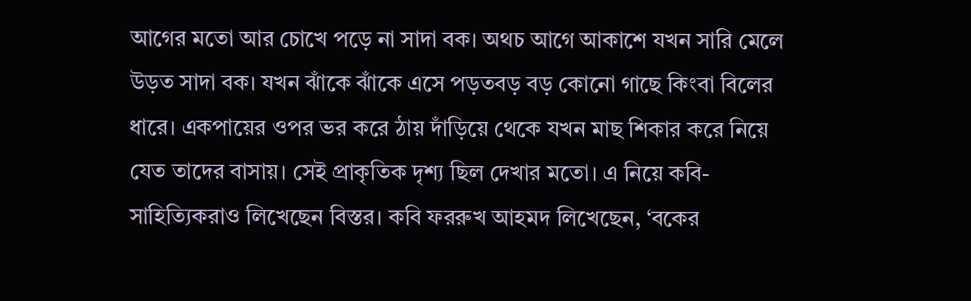আগের মতো আর চোখে পড়ে না সাদা বক। অথচ আগে আকাশে যখন সারি মেলে উড়ত সাদা বক। যখন ঝাঁকে ঝাঁকে এসে পড়তবড় বড় কোনো গাছে কিংবা বিলের ধারে। একপায়ের ওপর ভর করে ঠায় দাঁড়িয়ে থেকে যখন মাছ শিকার করে নিয়ে যেত তাদের বাসায়। সেই প্রাকৃতিক দৃশ্য ছিল দেখার মতো। এ নিয়ে কবি-সাহিত্যিকরাও লিখেছেন বিস্তর। কবি ফররুখ আহমদ লিখেছেন, ‘বকের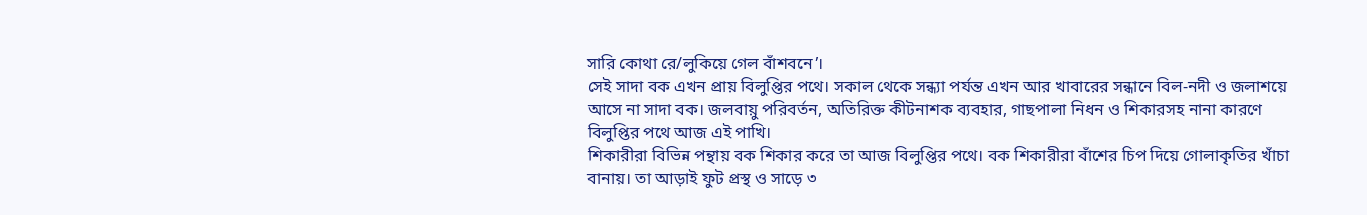সারি কোথা রে/লুকিয়ে গেল বাঁশবনে’।
সেই সাদা বক এখন প্রায় বিলুপ্তির পথে। সকাল থেকে সন্ধ্যা পর্যন্ত এখন আর খাবারের সন্ধানে বিল-নদী ও জলাশয়ে আসে না সাদা বক। জলবায়ু পরিবর্তন, অতিরিক্ত কীটনাশক ব্যবহার, গাছপালা নিধন ও শিকারসহ নানা কারণে বিলুপ্তির পথে আজ এই পাখি।
শিকারীরা বিভিন্ন পন্থায় বক শিকার করে তা আজ বিলুপ্তির পথে। বক শিকারীরা বাঁশের চিপ দিয়ে গোলাকৃতির খাঁচা বানায়। তা আড়াই ফুট প্রস্থ ও সাড়ে ৩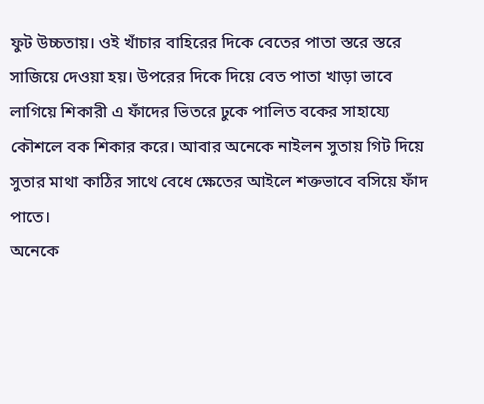ফুট উচ্চতায়। ওই খাঁচার বাহিরের দিকে বেতের পাতা স্তরে স্তরে সাজিয়ে দেওয়া হয়। উপরের দিকে দিয়ে বেত পাতা খাড়া ভাবে লাগিয়ে শিকারী এ ফাঁদের ভিতরে ঢুকে পালিত বকের সাহায্যে কৌশলে বক শিকার করে। আবার অনেকে নাইলন সুতায় গিট দিয়ে সুতার মাথা কাঠির সাথে বেধে ক্ষেতের আইলে শক্তভাবে বসিয়ে ফাঁদ পাতে।
অনেকে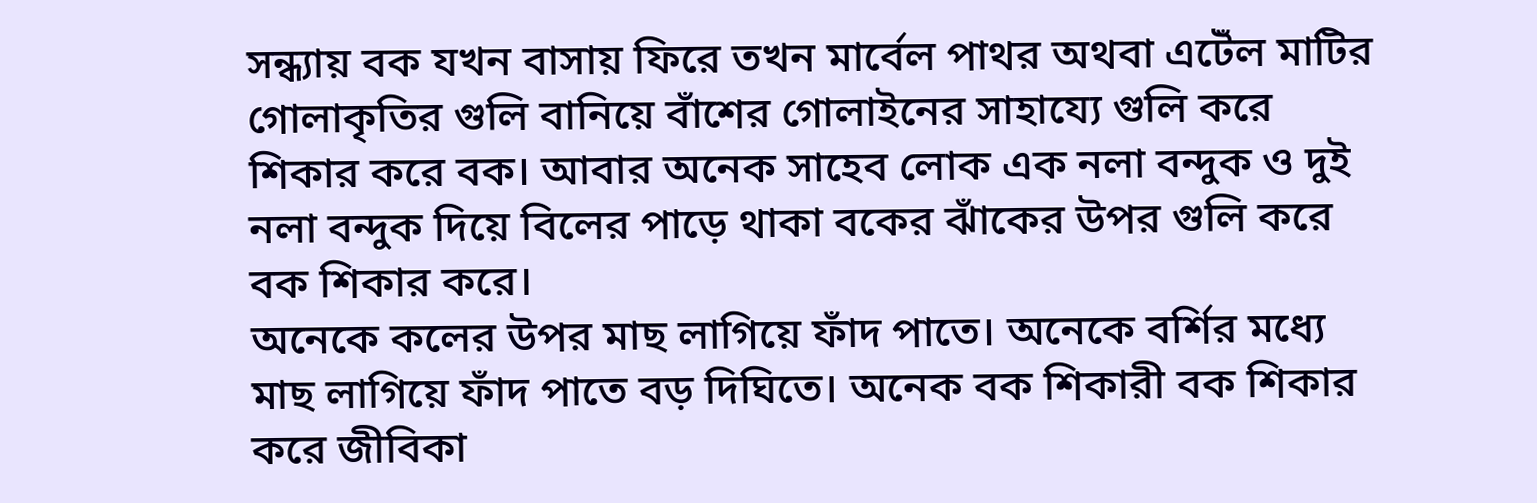সন্ধ্যায় বক যখন বাসায় ফিরে তখন মার্বেল পাথর অথবা এটেঁল মাটির গোলাকৃতির গুলি বানিয়ে বাঁশের গোলাইনের সাহায্যে গুলি করে শিকার করে বক। আবার অনেক সাহেব লোক এক নলা বন্দুক ও দুই নলা বন্দুক দিয়ে বিলের পাড়ে থাকা বকের ঝাঁকের উপর গুলি করে বক শিকার করে।
অনেকে কলের উপর মাছ লাগিয়ে ফাঁদ পাতে। অনেকে বর্শির মধ্যে মাছ লাগিয়ে ফাঁদ পাতে বড় দিঘিতে। অনেক বক শিকারী বক শিকার করে জীবিকা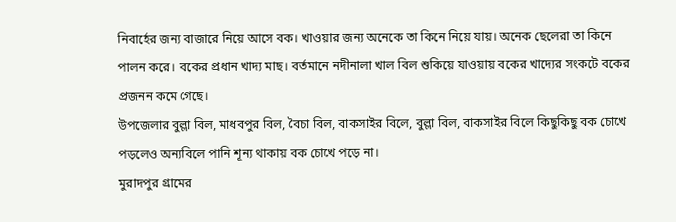নিবার্হের জন্য বাজারে নিয়ে আসে বক। খাওয়ার জন্য অনেকে তা কিনে নিয়ে যায়। অনেক ছেলেরা তা কিনে পালন করে। বকের প্রধান খাদ্য মাছ। বর্তমানে নদীনালা খাল বিল শুকিয়ে যাওয়ায় বকের খাদ্যের সংকটে বকের প্রজনন কমে গেছে।
উপজেলার বুল্লা বিল, মাধবপুর বিল, বৈচা বিল, বাকসাইর বিলে, বুল্লা বিল, বাকসাইর বিলে কিছুকিছু বক চোখে পড়লেও অন্যবিলে পানি শূন্য থাকায় বক চোখে পড়ে না।
মুরাদপুর গ্রামের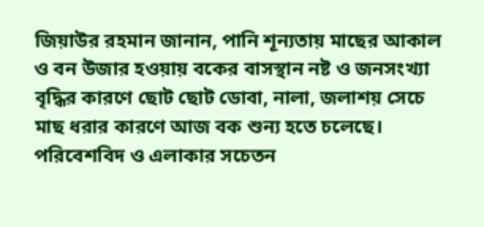জিয়াউর রহমান জানান, পানি শূন্যতায় মাছের আকাল ও বন উজার হওয়ায় বকের বাসস্থান নষ্ট ও জনসংখ্যা বৃদ্ধির কারণে ছোট ছোট ডোবা, নালা, জলাশয় সেচে মাছ ধরার কারণে আজ বক শুন্য হতে চলেছে।
পরিবেশবিদ ও এলাকার সচেতন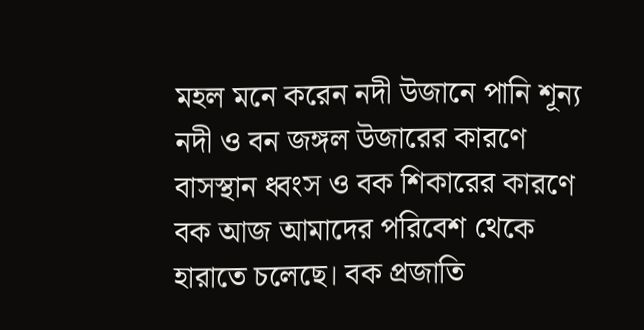মহল মনে করেন নদী উজানে পানি শূন্য নদী ও বন জঙ্গল উজারের কারণে বাসস্থান ধ্বংস ও বক শিকারের কারণে বক আজ আমাদের পরিবেশ থেকে হারাতে চলেছে। বক প্রজাতি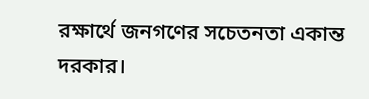রক্ষার্থে জনগণের সচেতনতা একান্ত দরকার।